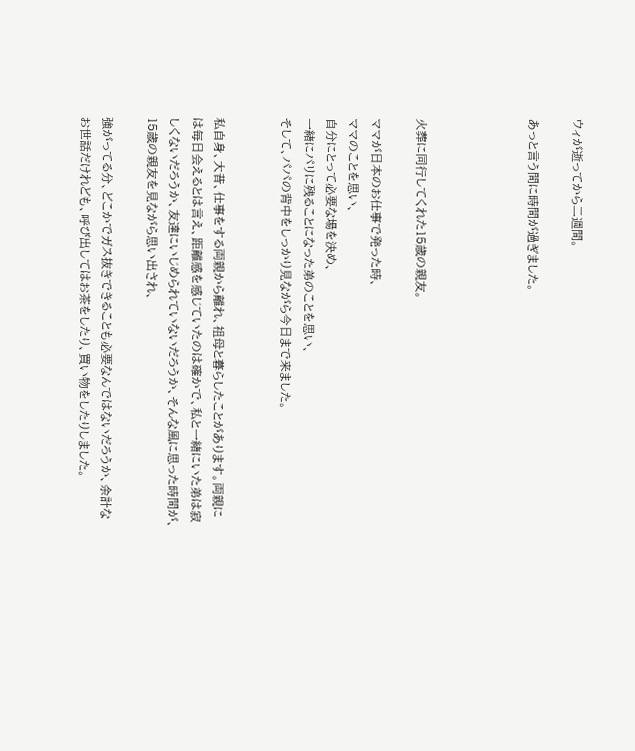ウィが逝ってから二週間。

あっと言う間に時間が過ぎました。




火葬に同行してくれた15歳の親友。

ママが日本のお仕事で発った時、
ママのことを思い、
自分にとって必要な場を決め、
一緒にパリに残ることになった弟のことを思い、
そして、パパの背中をしっかり見ながら今日まで来ました。


私自身、大昔、仕事をする両親から離れ、祖母と暮らしたことがあります。両親には毎日会えるとは言え、距離感を感じていたのは確かで、私と一緒にいた弟は寂しくないだろうか、友達にいじめられていないだろうか、そんな風に思った時間が、15歳の親友を見ながら思い出され、

強がってる分、どこかでガス抜きできることも必要なんではないだろうか、余計なお世話だけれども、呼び出してはお茶をしたり、買い物をしたりしました。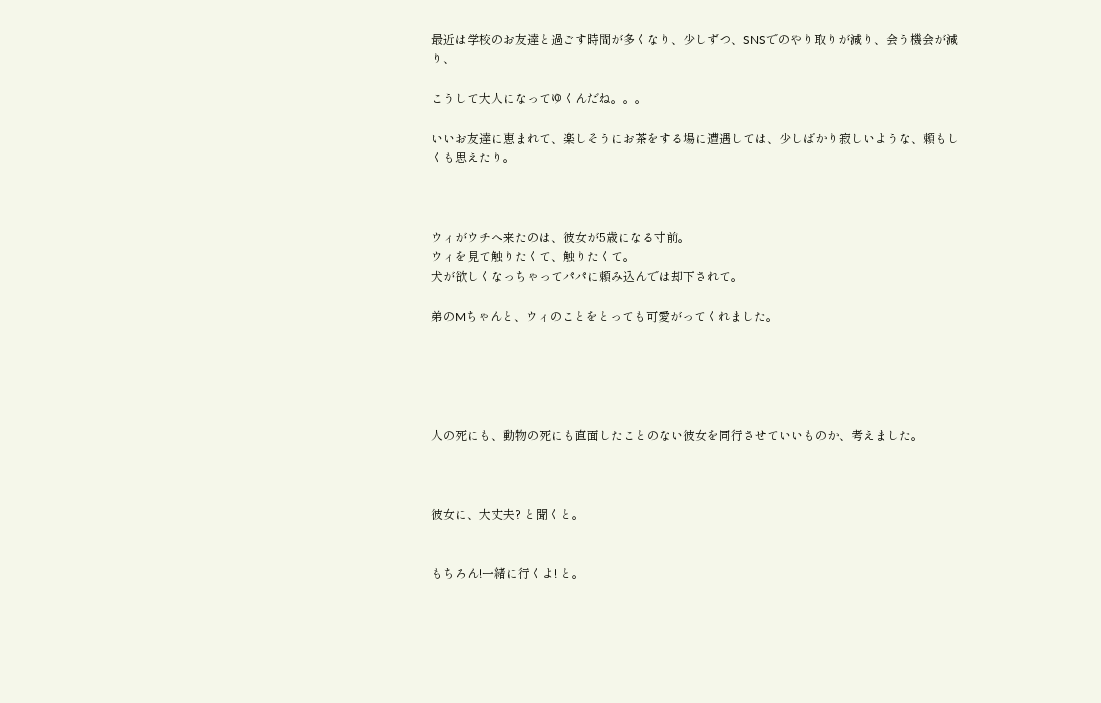最近は学校のお友達と過ごす時間が多くなり、少しずつ、SNSでのやり取りが減り、会う機会が減り、

こうして大人になってゆくんだね。。。

いいお友達に恵まれて、楽しそうにお茶をする場に遭遇しては、少しばかり寂しいような、頼もしくも思えたり。



ウィがウチへ来たのは、彼女が5歳になる寸前。
ウィを見て触りたくて、触りたくて。
犬が欲しくなっちゃってパパに頼み込んでは却下されて。

弟のMちゃんと、ウィのことをとっても可愛がってくれました。





人の死にも、動物の死にも直面したことのない彼女を同行させていいものか、考えました。



彼女に、大丈夫? と聞くと。


もちろん!一緒に行くよ! と。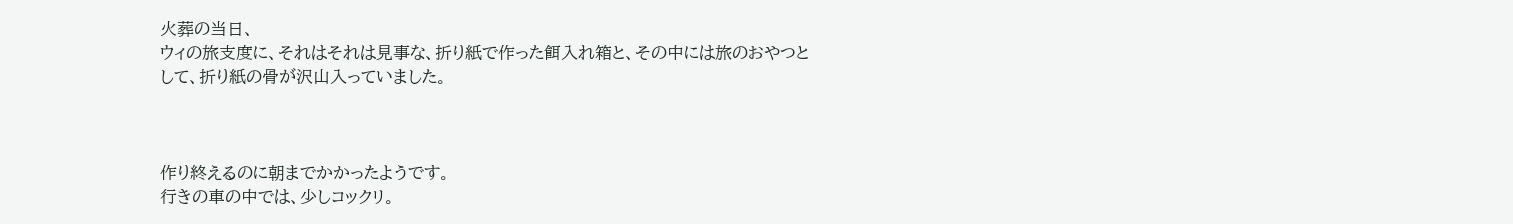火葬の当日、
ウィの旅支度に、それはそれは見事な、折り紙で作った餌入れ箱と、その中には旅のおやつとして、折り紙の骨が沢山入っていました。



作り終えるのに朝までかかったようです。
行きの車の中では、少しコックリ。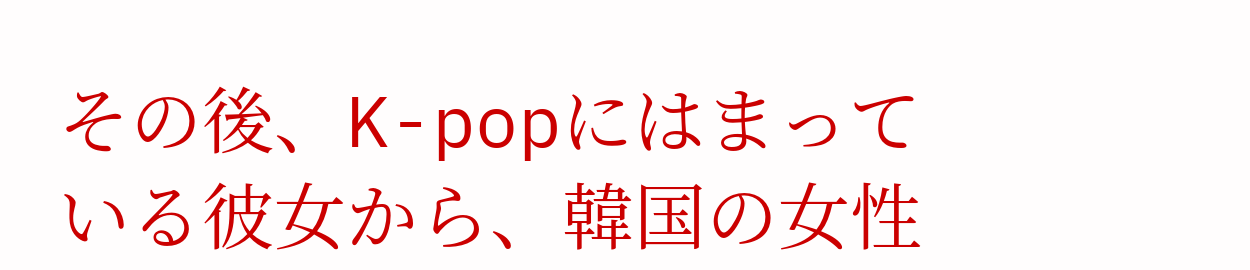その後、K-popにはまっている彼女から、韓国の女性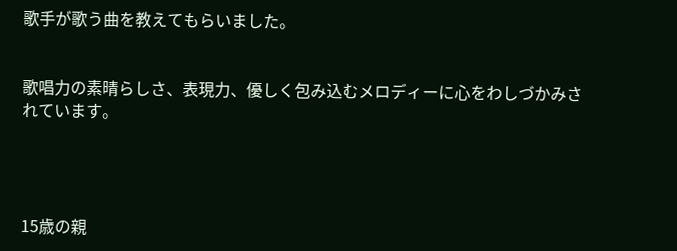歌手が歌う曲を教えてもらいました。


歌唱力の素晴らしさ、表現力、優しく包み込むメロディーに心をわしづかみされています。




15歳の親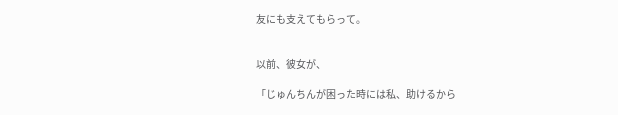友にも支えてもらって。


以前、彼女が、

「じゅんちんが困った時には私、助けるから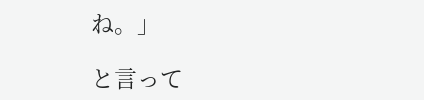ね。」

と言って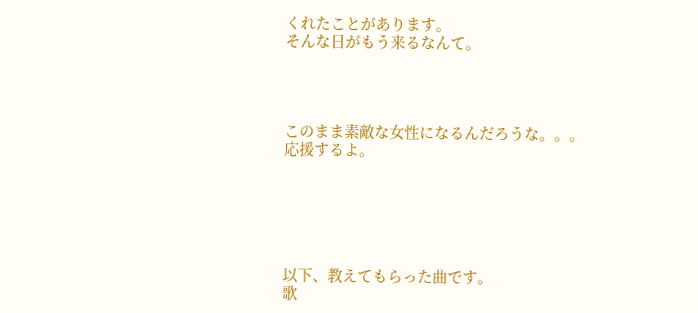くれたことがあります。
そんな日がもう来るなんて。




このまま素敵な女性になるんだろうな。。。
応援するよ。






以下、教えてもらった曲です。
歌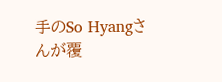手のSo Hyangさんが覆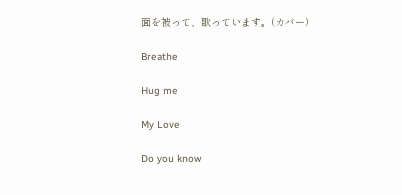面を被って、歌っています。(カバー)

Breathe

Hug me

My Love

Do you know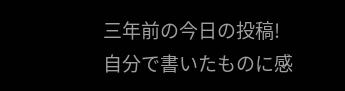三年前の今日の投稿!
自分で書いたものに感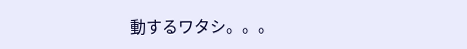動するワタシ。。。